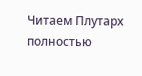Читаем Плутарх полностью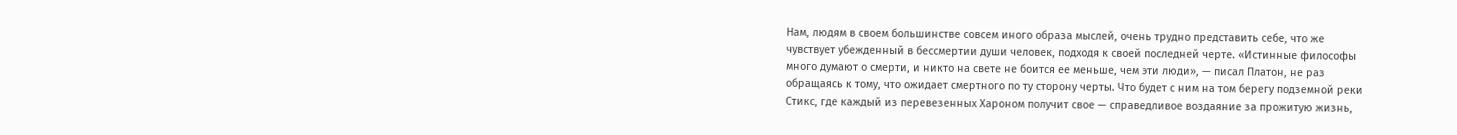Нам, людям в своем большинстве совсем иного образа мыслей, очень трудно представить себе, что же чувствует убежденный в бессмертии души человек, подходя к своей последней черте. «Истинные философы много думают о смерти, и никто на свете не боится ее меньше, чем эти люди», — писал Платон, не раз обращаясь к тому, что ожидает смертного по ту сторону черты. Что будет с ним на том берегу подземной реки Стикс, где каждый из перевезенных Хароном получит свое — справедливое воздаяние за прожитую жизнь,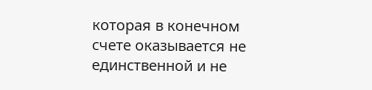которая в конечном счете оказывается не единственной и не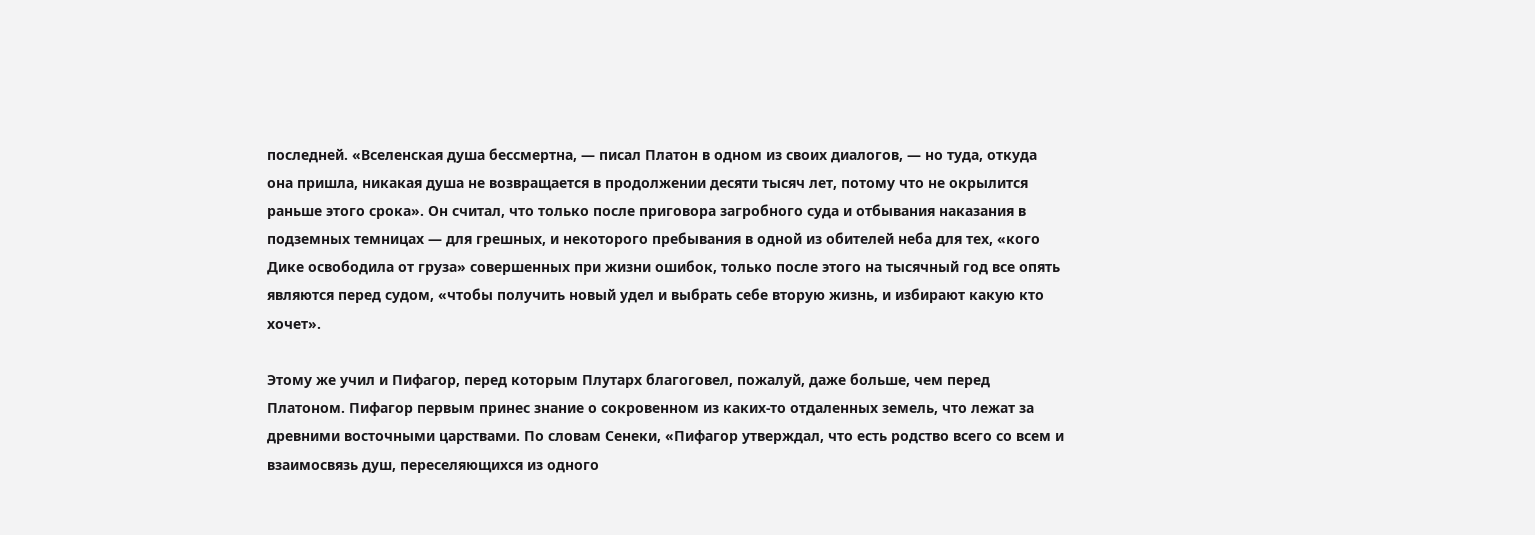последней. «Вселенская душа бессмертна, — писал Платон в одном из своих диалогов, — но туда, откуда она пришла, никакая душа не возвращается в продолжении десяти тысяч лет, потому что не окрылится раньше этого срока». Он считал, что только после приговора загробного суда и отбывания наказания в подземных темницах — для грешных, и некоторого пребывания в одной из обителей неба для тех, «кого Дике освободила от груза» совершенных при жизни ошибок, только после этого на тысячный год все опять являются перед судом, «чтобы получить новый удел и выбрать себе вторую жизнь, и избирают какую кто хочет».

Этому же учил и Пифагор, перед которым Плутарх благоговел, пожалуй, даже больше, чем перед Платоном. Пифагор первым принес знание о сокровенном из каких-то отдаленных земель, что лежат за древними восточными царствами. По словам Сенеки, «Пифагор утверждал, что есть родство всего со всем и взаимосвязь душ, переселяющихся из одного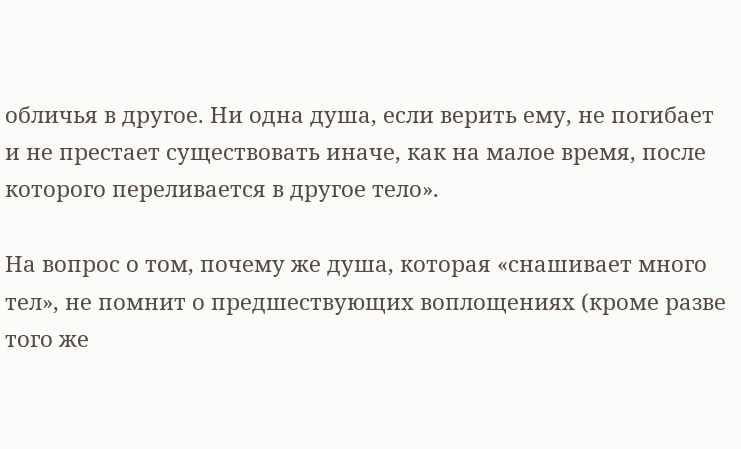обличья в другое. Ни одна душа, если верить ему, не погибает и не престает существовать иначе, как на малое время, после которого переливается в другое тело».

На вопрос о том, почему же душа, которая «снашивает много тел», не помнит о предшествующих воплощениях (кроме разве того же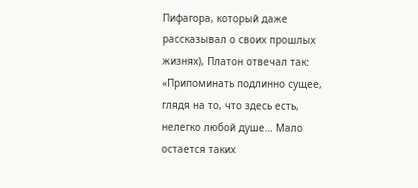Пифагора, который даже рассказывал о своих прошлых жизнях), Платон отвечал так: «Припоминать подлинно сущее, глядя на то, что здесь есть, нелегко любой душе… Мало остается таких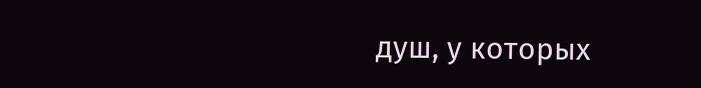душ, у которых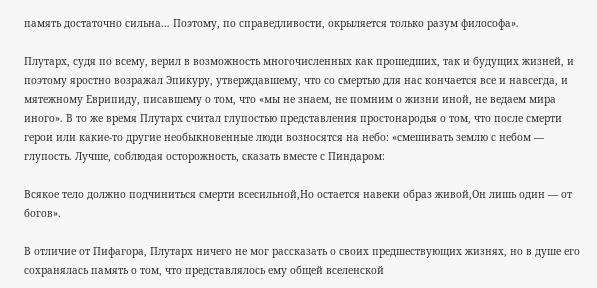память достаточно сильна… Поэтому, по справедливости, окрыляется только разум философа».

Плутарх, судя по всему, верил в возможность многочисленных как прошедших, так и будущих жизней, и поэтому яростно возражал Эпикуру, утверждавшему, что со смертью для нас кончается все и навсегда, и мятежному Еврипиду, писавшему о том, что «мы не знаем, не помним о жизни иной, не ведаем мира иного». В то же время Плутарх считал глупостью представления простонародья о том, что после смерти герои или какие-то другие необыкновенные люди возносятся на небо: «смешивать землю с небом — глупость. Лучше, соблюдая осторожность, сказать вместе с Пиндаром:

Всякое тело должно подчиниться смерти всесильной,Но остается навеки образ живой,Он лишь один — от богов».

В отличие от Пифагора, Плутарх ничего не мог рассказать о своих предшествующих жизнях, но в душе его сохранялась память о том, что представлялось ему общей вселенской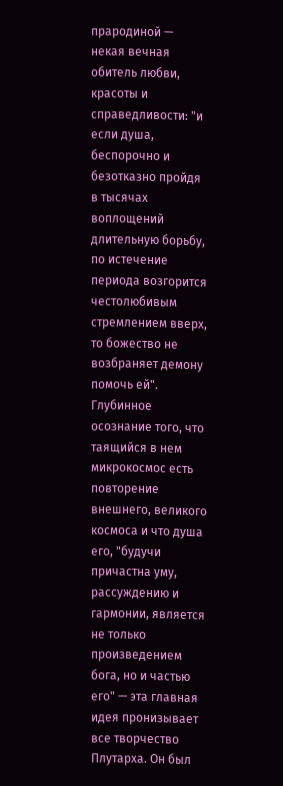прародиной — некая вечная обитель любви, красоты и справедливости: "и если душа, беспорочно и безотказно пройдя в тысячах воплощений длительную борьбу, по истечение периода возгорится честолюбивым стремлением вверх, то божество не возбраняет демону помочь ей". Глубинное осознание того, что таящийся в нем микрокосмос есть повторение внешнего, великого космоса и что душа его, "будучи причастна уму, рассуждению и гармонии, является не только произведением бога, но и частью его" — эта главная идея пронизывает все творчество Плутарха. Он был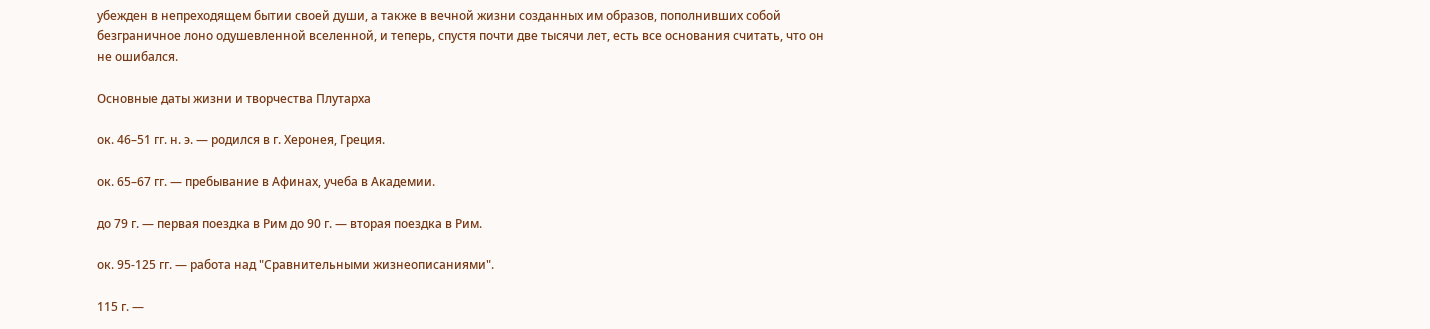убежден в непреходящем бытии своей души, а также в вечной жизни созданных им образов, пополнивших собой безграничное лоно одушевленной вселенной, и теперь, спустя почти две тысячи лет, есть все основания считать, что он не ошибался.

Основные даты жизни и творчества Плутарха

ок. 46–51 гг. н. э. — родился в г. Херонея, Греция.

ок. 65–67 гг. — пребывание в Афинах, учеба в Академии.

до 79 г. — первая поездка в Рим до 90 г. — вторая поездка в Рим.

ок. 95-125 гг. — работа над "Сравнительными жизнеописаниями".

115 г. —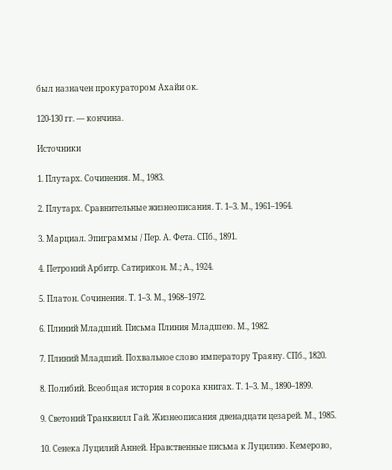был назначен прокуратором Ахайи ок.

120-130 гг. — кончина.

Источники

1. Плутарх. Сочинения. М., 1983.

2. Плутарх. Сравнительные жизнеописания. Т. 1–3. М., 1961–1964.

3. Марциал. Эпиграммы / Пер. А. Фета. СПб., 1891.

4. Петроний Арбитр. Сатирикон. М.; А., 1924.

5. Платон. Сочинения. Т. 1–3. М., 1968–1972.

6. Плиний Младший. Письма Плиния Младшею. М., 1982.

7. Плиний Младший. Похвальное слово императору Траяну. СПб., 1820.

8. Полибий. Всеобщая история в сорока книгах. Т. 1–3. М., 1890–1899.

9. Светоний Транквилл Гай. Жизнеописания двенадцати цезарей. М., 1985.

10. Сенека Луцилий Анней. Нравственные письма к Луцилию. Кемерово,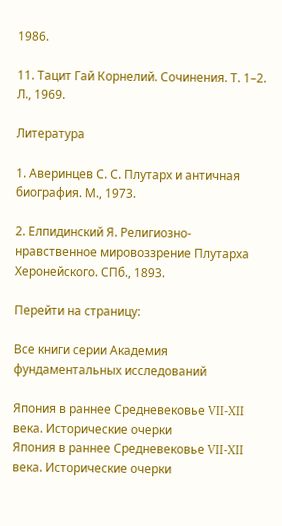1986.

11. Тацит Гай Корнелий. Сочинения. Т. 1–2. Л., 1969.

Литература

1. Аверинцев С. С. Плутарх и античная биография. М., 1973.

2. Елпидинский Я. Религиозно-нравственное мировоззрение Плутарха Херонейского. СПб., 1893.

Перейти на страницу:

Все книги серии Академия фундаментальных исследований

Япония в раннее Средневековье VII-XII века. Исторические очерки
Япония в раннее Средневековье VII-XII века. Исторические очерки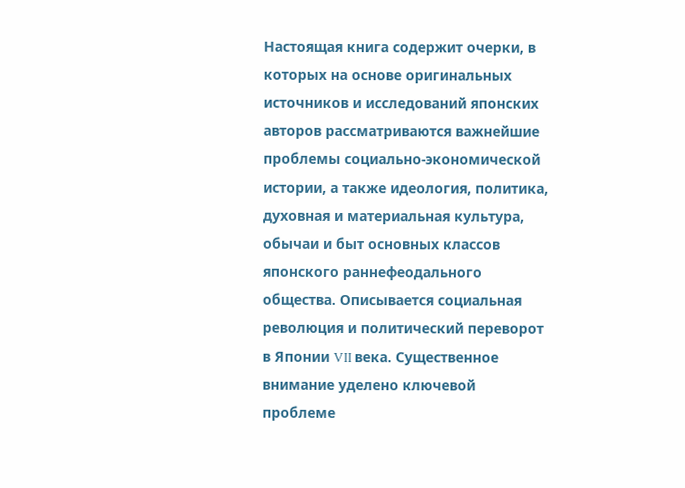Настоящая книга содержит очерки, в которых на основе оригинальных источников и исследований японских авторов рассматриваются важнейшие проблемы социально-экономической истории, а также идеология, политика, духовная и материальная культура, обычаи и быт основных классов японского раннефеодального общества. Описывается социальная революция и политический переворот в Японии VII века. Существенное внимание уделено ключевой проблеме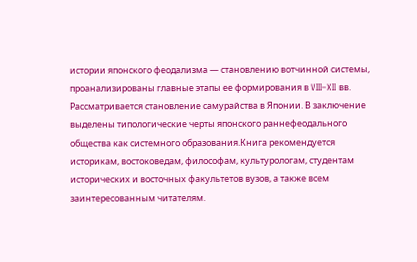истории японского феодализма — становлению вотчинной системы, проанализированы главные этапы ее формирования в VIII–XII вв. Рассматривается становление самурайства в Японии. В заключение выделены типологические черты японского раннефеодального общества как системного образования.Книга рекомендуется историкам, востоковедам, философам, культурологам, студентам исторических и восточных факультетов вузов, а также всем заинтересованным читателям.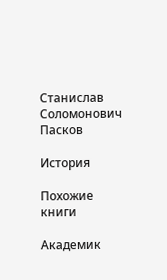Станислав Соломонович Пасков

История

Похожие книги

Академик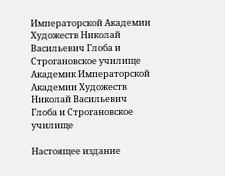Императорской Академии Художеств Николай Васильевич Глоба и Строгановское училище
Академик Императорской Академии Художеств Николай Васильевич Глоба и Строгановское училище

Настоящее издание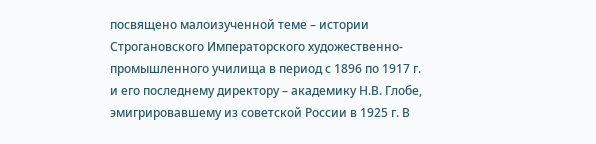посвящено малоизученной теме – истории Строгановского Императорского художественно-промышленного училища в период с 1896 по 1917 г. и его последнему директору – академику Н.В. Глобе, эмигрировавшему из советской России в 1925 г. В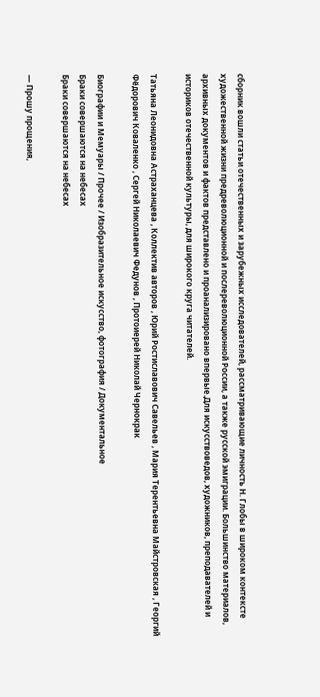сборник вошли статьи отечественных и зарубежных исследователей, рассматривающие личность Н. Глобы в широком контексте художественной жизни предреволюционной и послереволюционной России, а также русской эмиграции. Большинство материалов, архивных документов и фактов представлено и проанализировано впервые.Для искусствоведов, художников, преподавателей и историков отечественной культуры, для широкого круга читателей.

Татьяна Леонидовна Астраханцева , Коллектив авторов , Юрий Ростиславович Савельев , Мария Терентьевна Майстровская , Георгий Фёдорович Коваленко , Сергей Николаевич Федунов , Протоиерей Николай Чернокрак

Биографии и Мемуары / Прочее / Изобразительное искусство, фотография / Документальное
Браки совершаются на небесах
Браки совершаются на небесах

— Прошу прощения,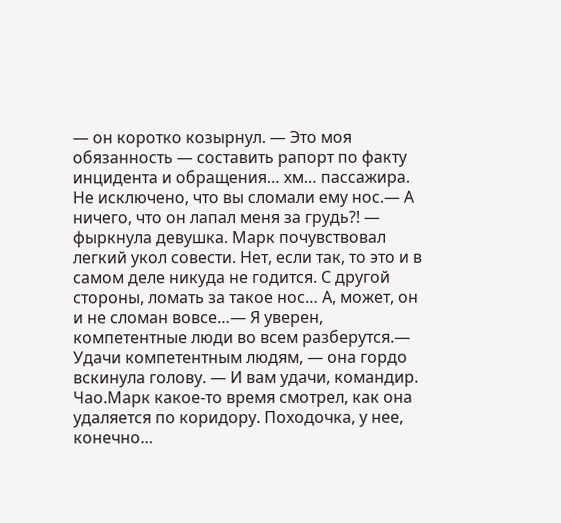— он коротко козырнул. — Это моя обязанность — составить рапорт по факту инцидента и обращения… хм… пассажира. Не исключено, что вы сломали ему нос.— А ничего, что он лапал меня за грудь?! — фыркнула девушка. Марк почувствовал легкий укол совести. Нет, если так, то это и в самом деле никуда не годится. С другой стороны, ломать за такое нос… А, может, он и не сломан вовсе…— Я уверен, компетентные люди во всем разберутся.— Удачи компетентным людям, — она гордо вскинула голову. — И вам удачи, командир. Чао.Марк какое-то время смотрел, как она удаляется по коридору. Походочка, у нее, конечно…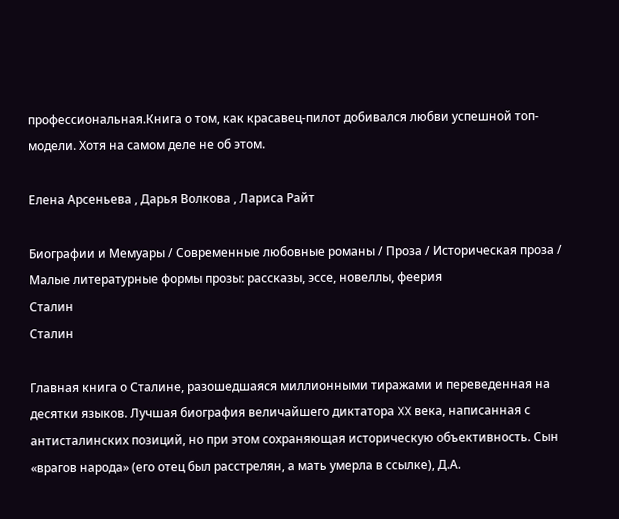профессиональная.Книга о том, как красавец-пилот добивался любви успешной топ-модели. Хотя на самом деле не об этом.

Елена Арсеньева , Дарья Волкова , Лариса Райт

Биографии и Мемуары / Современные любовные романы / Проза / Историческая проза / Малые литературные формы прозы: рассказы, эссе, новеллы, феерия
Сталин
Сталин

Главная книга о Сталине, разошедшаяся миллионными тиражами и переведенная на десятки языков. Лучшая биография величайшего диктатора XX века, написанная с антисталинских позиций, но при этом сохраняющая историческую объективность. Сын «врагов народа» (его отец был расстрелян, а мать умерла в ссылке), Д.А.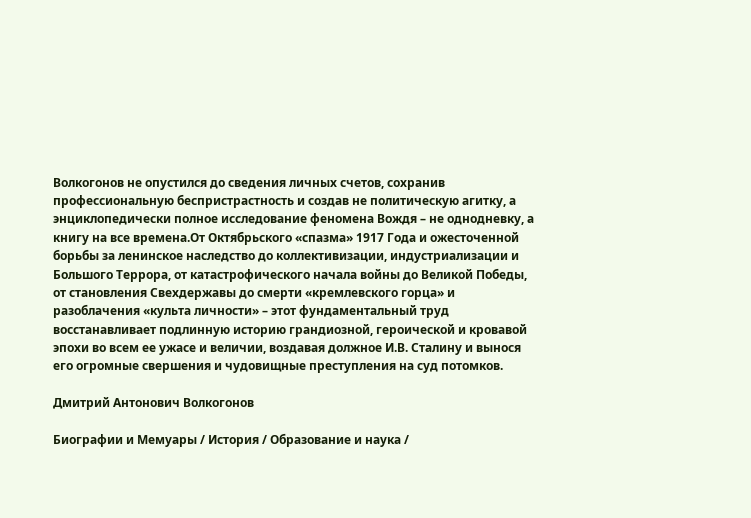Волкогонов не опустился до сведения личных счетов, сохранив профессиональную беспристрастность и создав не политическую агитку, а энциклопедически полное исследование феномена Вождя – не однодневку, а книгу на все времена.От Октябрьского «спазма» 1917 Года и ожесточенной борьбы за ленинское наследство до коллективизации, индустриализации и Большого Террора, от катастрофического начала войны до Великой Победы, от становления Свехдержавы до смерти «кремлевского горца» и разоблачения «культа личности» – этот фундаментальный труд восстанавливает подлинную историю грандиозной, героической и кровавой эпохи во всем ее ужасе и величии, воздавая должное И.В. Сталину и вынося его огромные свершения и чудовищные преступления на суд потомков.

Дмитрий Антонович Волкогонов

Биографии и Мемуары / История / Образование и наука /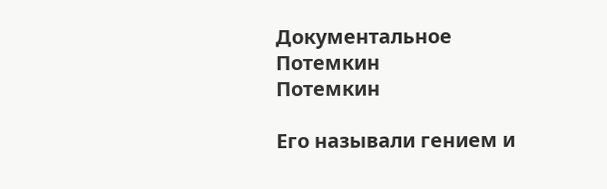Документальное
Потемкин
Потемкин

Его называли гением и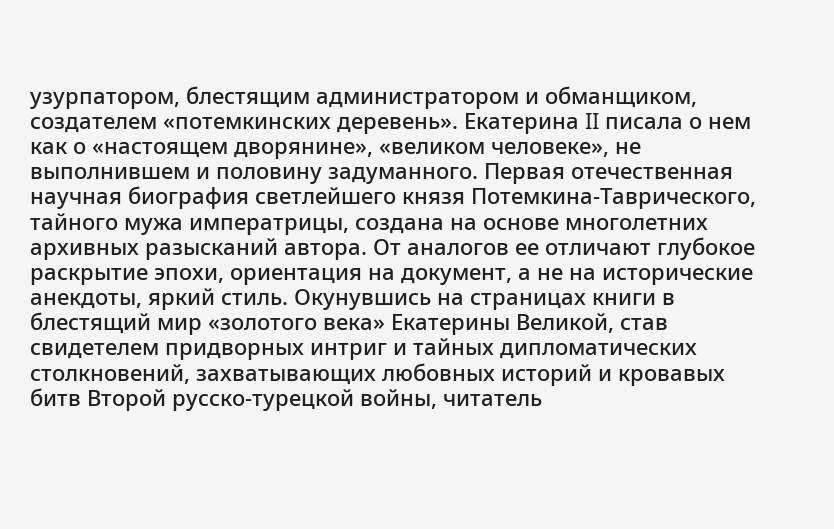узурпатором, блестящим администратором и обманщиком, создателем «потемкинских деревень». Екатерина II писала о нем как о «настоящем дворянине», «великом человеке», не выполнившем и половину задуманного. Первая отечественная научная биография светлейшего князя Потемкина-Таврического, тайного мужа императрицы, создана на основе многолетних архивных разысканий автора. От аналогов ее отличают глубокое раскрытие эпохи, ориентация на документ, а не на исторические анекдоты, яркий стиль. Окунувшись на страницах книги в блестящий мир «золотого века» Екатерины Великой, став свидетелем придворных интриг и тайных дипломатических столкновений, захватывающих любовных историй и кровавых битв Второй русско-турецкой войны, читатель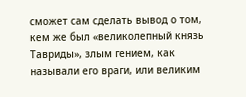сможет сам сделать вывод о том, кем же был «великолепный князь Тавриды», злым гением, как называли его враги, или великим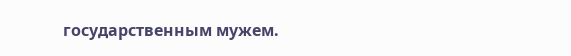государственным мужем.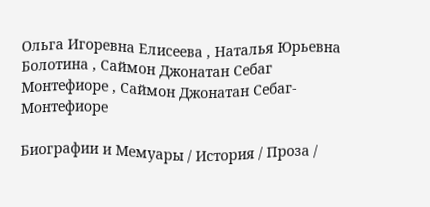Ольга Игоревна Елисеева , Наталья Юрьевна Болотина , Саймон Джонатан Себаг Монтефиоре , Саймон Джонатан Себаг-Монтефиоре

Биографии и Мемуары / История / Проза /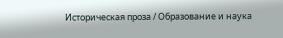Историческая проза / Образование и наука